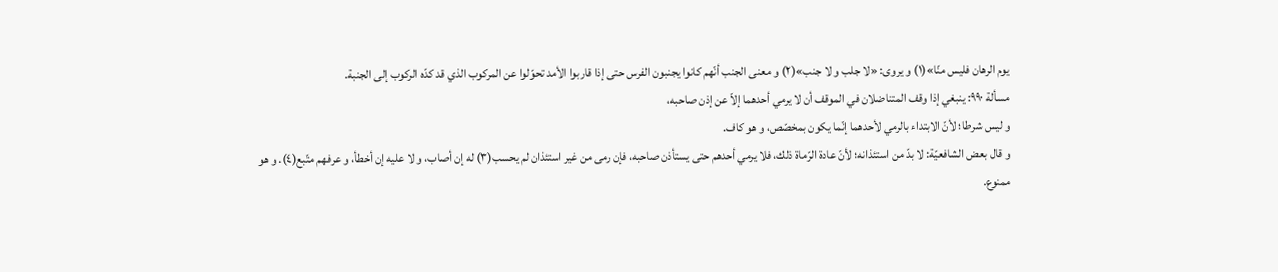يوم الرهان فليس منّا»(١) و يروى: «لا جلب و لا جنب»(٢) و معنى الجنب أنّهم كانوا يجنبون الفرس حتى إذا قاربوا الأمد تحوّلوا عن المركوب الذي قد كدّه الركوب إلى الجنبة.
مسألة ٩٩٠: ينبغي إذا وقف المتناضلان في الموقف أن لا يرمي أحدهما إلاّ عن إذن صاحبه،
و ليس شرطا؛ لأنّ الابتداء بالرمي لأحدهما إنّما يكون بمخصّص، و هو كاف.
و قال بعض الشافعيّة: لا بدّ من استئذانه؛ لأنّ عادة الرّماة ذلك، فلا يرمي أحدهم حتى يستأذن صاحبه، فإن رمى من غير استئذان لم يحسب(٣) له إن أصاب، و لا عليه إن أخطأ، و عرفهم متّبع(٤). و هو ممنوع.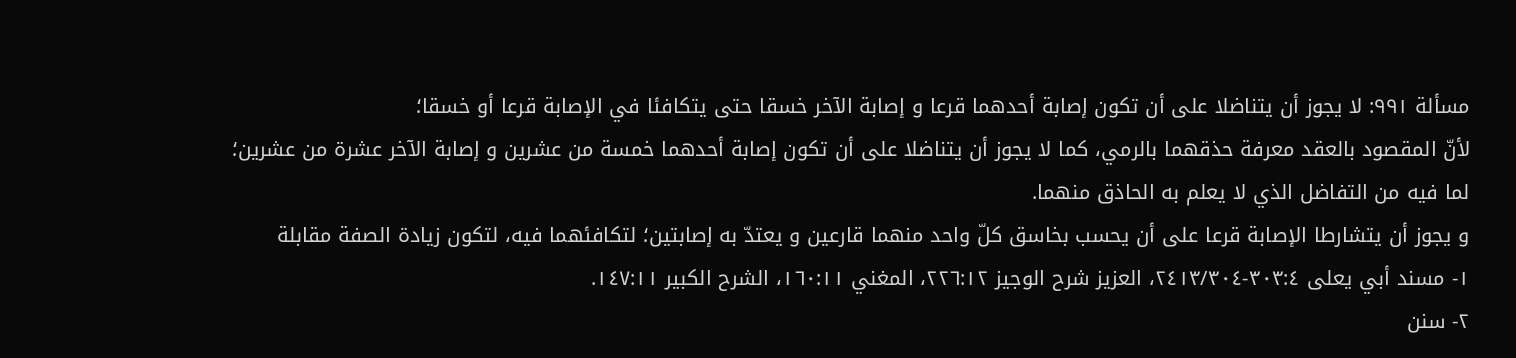مسألة ٩٩١: لا يجوز أن يتناضلا على أن تكون إصابة أحدهما قرعا و إصابة الآخر خسقا حتى يتكافئا في الإصابة قرعا أو خسقا؛
لأنّ المقصود بالعقد معرفة حذقهما بالرمي، كما لا يجوز أن يتناضلا على أن تكون إصابة أحدهما خمسة من عشرين و إصابة الآخر عشرة من عشرين؛ لما فيه من التفاضل الذي لا يعلم به الحاذق منهما.
و يجوز أن يتشارطا الإصابة قرعا على أن يحسب بخاسق كلّ واحد منهما قارعين و يعتدّ به إصابتين؛ لتكافئهما فيه، لتكون زيادة الصفة مقابلة
١- مسند أبي يعلى ٣٠٣:٤-٢٤١٣/٣٠٤، العزيز شرح الوجيز ٢٢٦:١٢، المغني ١٦٠:١١، الشرح الكبير ١٤٧:١١.
٢- سنن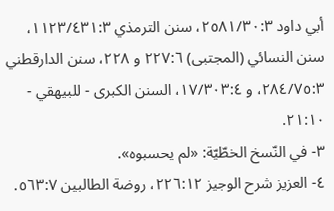أبي داود ٢٥٨١/٣٠:٣، سنن الترمذي ١١٢٣/٤٣١:٣، سنن النسائي (المجتبى) ٢٢٧:٦ و ٢٢٨، سنن الدارقطني ٢٨٤/٧٥:٣، و ١٧/٣٠٣:٤، السنن الكبرى - للبيهقي - ٢١:١٠.
٣- في النّسخ الخطّيّة: «لم يحسبوه».
٤- العزيز شرح الوجيز ٢٢٦:١٢، روضة الطالبين ٥٦٣:٧.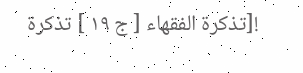![تذكرة الفقهاء [ ج ١٩ ] تذكرة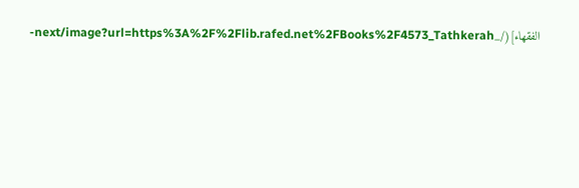الفقهاء](/_next/image?url=https%3A%2F%2Flib.rafed.net%2FBooks%2F4573_Tathkerah-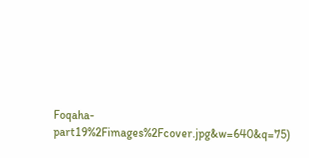Foqaha-part19%2Fimages%2Fcover.jpg&w=640&q=75)